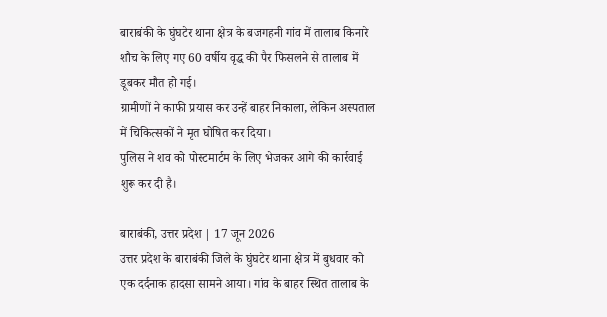बाराबंकी के घुंघटेर थाना क्षेत्र के बजगहनी गांव में तालाब किनारे शौच के लिए गए 60 वर्षीय वृद्ध की पैर फिसलने से तालाब में डूबकर मौत हो गई।
ग्रामीणों ने काफी प्रयास कर उन्हें बाहर निकाला, लेकिन अस्पताल में चिकित्सकों ने मृत घोषित कर दिया।
पुलिस ने शव को पोस्टमार्टम के लिए भेजकर आगे की कार्रवाई शुरू कर दी है।

बाराबंकी, उत्तर प्रदेश | 17 जून 2026
उत्तर प्रदेश के बाराबंकी जिले के घुंघटेर थाना क्षेत्र में बुधवार को एक दर्दनाक हादसा सामने आया। गांव के बाहर स्थित तालाब के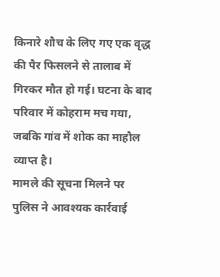किनारे शौच के लिए गए एक वृद्ध की पैर फिसलने से तालाब में गिरकर मौत हो गई। घटना के बाद परिवार में कोहराम मच गया, जबकि गांव में शोक का माहौल व्याप्त है।
मामले की सूचना मिलने पर पुलिस ने आवश्यक कार्रवाई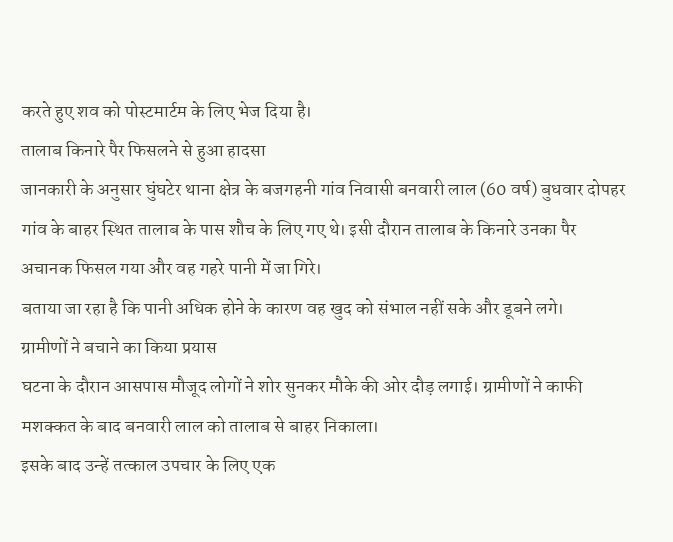करते हुए शव को पोस्टमार्टम के लिए भेज दिया है।
तालाब किनारे पैर फिसलने से हुआ हादसा
जानकारी के अनुसार घुंघटेर थाना क्षेत्र के बजगहनी गांव निवासी बनवारी लाल (60 वर्ष) बुधवार दोपहर गांव के बाहर स्थित तालाब के पास शौच के लिए गए थे। इसी दौरान तालाब के किनारे उनका पैर अचानक फिसल गया और वह गहरे पानी में जा गिरे।
बताया जा रहा है कि पानी अधिक होने के कारण वह खुद को संभाल नहीं सके और डूबने लगे।
ग्रामीणों ने बचाने का किया प्रयास
घटना के दौरान आसपास मौजूद लोगों ने शोर सुनकर मौके की ओर दौड़ लगाई। ग्रामीणों ने काफी मशक्कत के बाद बनवारी लाल को तालाब से बाहर निकाला।
इसके बाद उन्हें तत्काल उपचार के लिए एक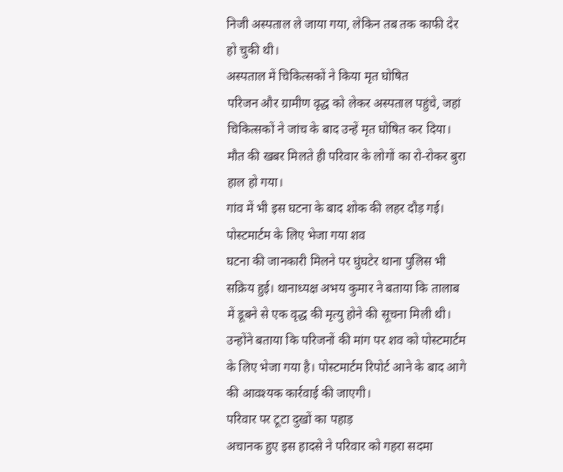निजी अस्पताल ले जाया गया, लेकिन तब तक काफी देर हो चुकी थी।
अस्पताल में चिकित्सकों ने किया मृत घोषित
परिजन और ग्रामीण वृद्ध को लेकर अस्पताल पहुंचे, जहां चिकित्सकों ने जांच के बाद उन्हें मृत घोषित कर दिया। मौत की खबर मिलते ही परिवार के लोगों का रो-रोकर बुरा हाल हो गया।
गांव में भी इस घटना के बाद शोक की लहर दौड़ गई।
पोस्टमार्टम के लिए भेजा गया शव
घटना की जानकारी मिलने पर घुंघटेर थाना पुलिस भी सक्रिय हुई। थानाध्यक्ष अभय कुमार ने बताया कि तालाब में डूबने से एक वृद्ध की मृत्यु होने की सूचना मिली थी।
उन्होंने बताया कि परिजनों की मांग पर शव को पोस्टमार्टम के लिए भेजा गया है। पोस्टमार्टम रिपोर्ट आने के बाद आगे की आवश्यक कार्रवाई की जाएगी।
परिवार पर टूटा दुखों का पहाड़
अचानक हुए इस हादसे ने परिवार को गहरा सदमा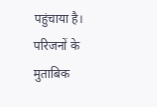पहुंचाया है। परिजनों के मुताबिक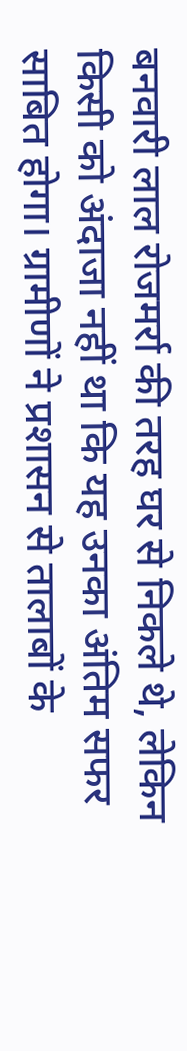बनवारी लाल रोजमर्रा की तरह घर से निकले थे, लेकिन किसी को अंदाजा नहीं था कि यह उनका अंतिम सफर साबित होगा। ग्रामीणों ने प्रशासन से तालाबों के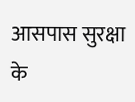आसपास सुरक्षा के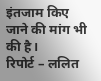इंतजाम किए जाने की मांग भी की है।
रिपोर्ट – ललित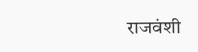राजवंशी